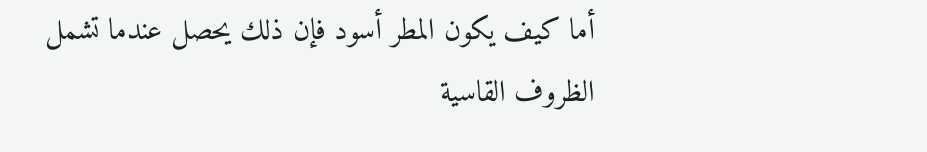أما كيف يكون المطر أسود فإن ذلك يحصل عندما تشمل الظروف القاسية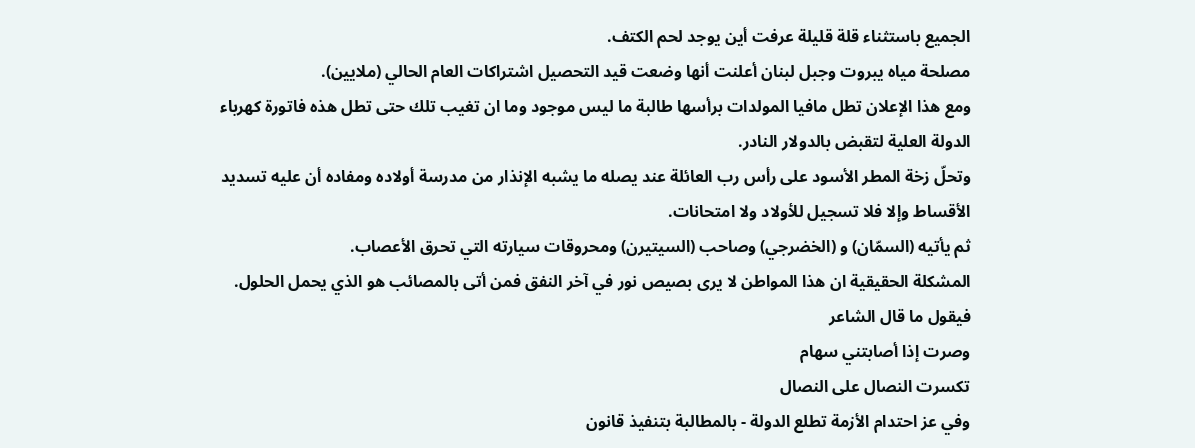الجميع باستثناء قلة قليلة عرفت أين يوجد لحم الكتف.
مصلحة مياه يبروت وجبل لبنان أعلنت أنها وضعت قيد التحصيل اشتراكات العام الحالي (ملايين).
ومع هذا الإعلان تطل مافيا المولدات برأسها طالبة ما ليس موجود وما ان تغيب تلك حتى تطل هذه فاتورة كهرباء الدولة العلية لتقبض بالدولار النادر.
وتحلّ زخة المطر الأسود على رأس رب العائلة عند يصله ما يشبه الإنذار من مدرسة أولاده ومفاده أن عليه تسديد الأقساط وإلا فلا تسجيل للأولاد ولا امتحانات.
ثم يأتيه (السمّان) و (الخضرجي) وصاحب (السيتيرن) ومحروقات سيارته التي تحرق الأعصاب.
المشكلة الحقيقية ان هذا المواطن لا يرى بصيص نور في آخر النفق فمن أتى بالمصائب هو الذي يحمل الحلول.
فيقول ما قال الشاعر
وصرت إذا أصابتني سهام
تكسرت النصال على النصال
وفي عز احتدام الأزمة تطلع الدولة - بالمطالبة بتنفيذ قانون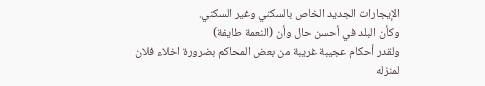الإيجارات الجديد الخاص بالسكني وغير السكني.
وكأن البلد في أحسن حال وأن (النعمة طايفة)
ولقدر أحكام عجيبة غريبة من بعض المحاكم بضرورة اخلاء فلان لمنزله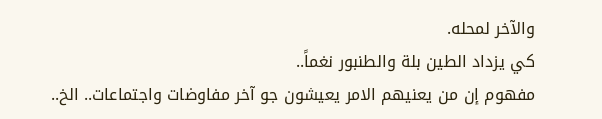والآخر لمحله.
كي يزداد الطين بلة والطنبور نغماً..
مفهوم إن من يعنيهم الامر يعيشون جو آخر مفاوضات واجتماعات.. الخ..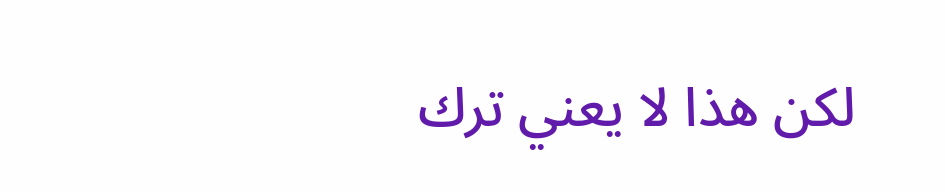لكن هذا لا يعني ترك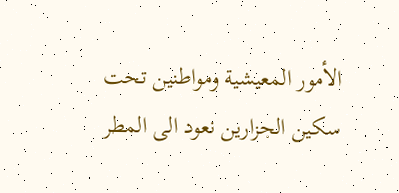الأمور المعيشية ومواطنين تحت سكين الجزارين نعود الى المطر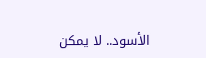الأسود.. لا يمكن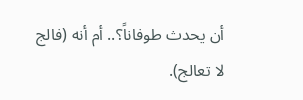أن يحدث طوفاناً؟.. أم أنه (فالج لا تعالج).